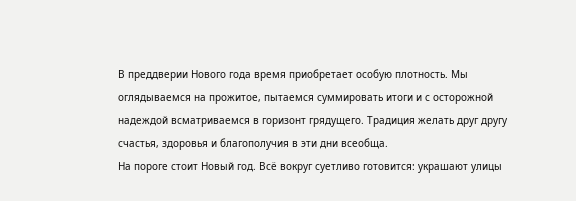В преддверии Нового года время приобретает особую плотность. Мы оглядываемся на прожитое, пытаемся суммировать итоги и с осторожной надеждой всматриваемся в горизонт грядущего. Традиция желать друг другу счастья, здоровья и благополучия в эти дни всеобща.
На пороге стоит Новый год. Всё вокруг суетливо готовится: украшают улицы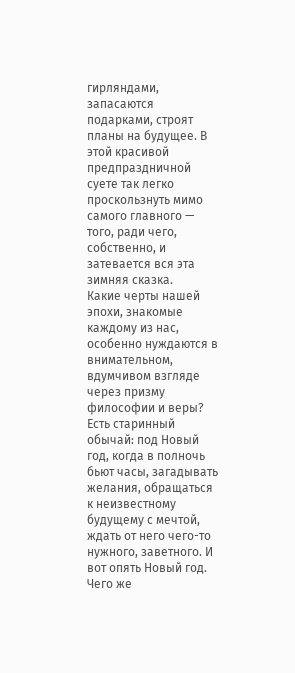гирляндами, запасаются подарками, строят планы на будущее. В этой красивой предпраздничной суете так легко проскользнуть мимо самого главного — того, ради чего, собственно, и затевается вся эта зимняя сказка.
Какие черты нашей эпохи, знакомые каждому из нас, особенно нуждаются в внимательном, вдумчивом взгляде через призму философии и веры?
Есть старинный обычай: под Новый год, когда в полночь бьют часы, загадывать желания, обращаться к неизвестному будущему с мечтой, ждать от него чего-то нужного, заветного. И вот опять Новый год. Чего же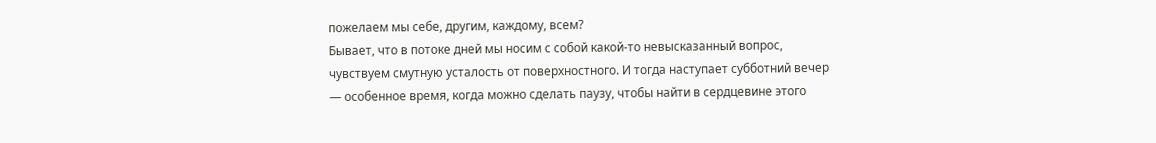пожелаем мы себе, другим, каждому, всем?
Бывает, что в потоке дней мы носим с собой какой-то невысказанный вопрос, чувствуем смутную усталость от поверхностного. И тогда наступает субботний вечер — особенное время, когда можно сделать паузу, чтобы найти в сердцевине этого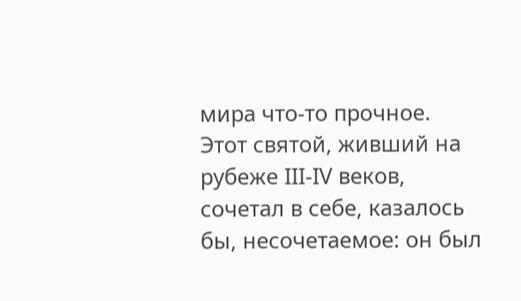мира что-то прочное.
Этот святой, живший на рубеже III-IV веков, сочетал в себе, казалось бы, несочетаемое: он был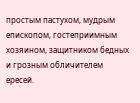простым пастухом, мудрым епископом, гостеприимным хозяином, защитником бедных и грозным обличителем ересей.